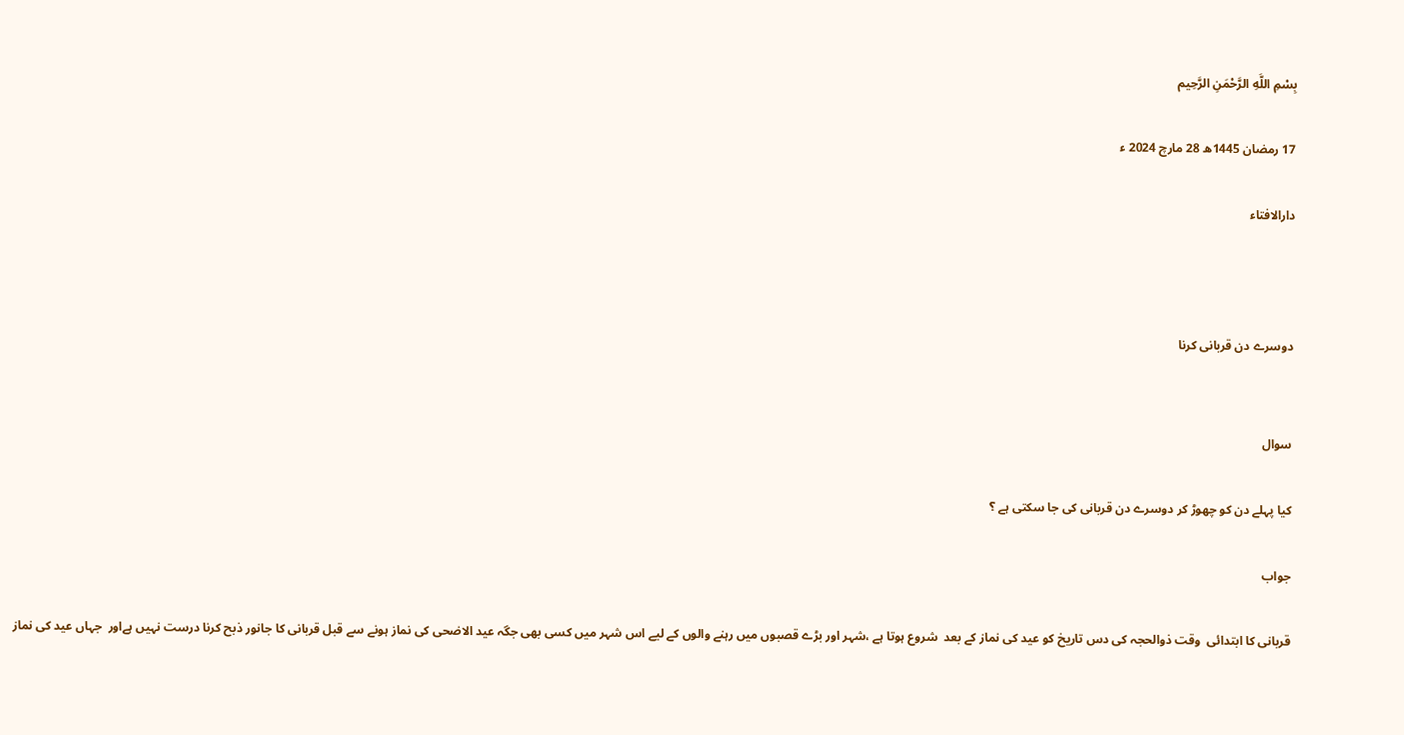بِسْمِ اللَّهِ الرَّحْمَنِ الرَّحِيم

17 رمضان 1445ھ 28 مارچ 2024 ء

دارالافتاء



دوسرے دن قربانی کرنا


سوال

کیا پہلے دن کو چھوڑ کر دوسرے دن قربانی کی جا سکتی ہے ؟

جواب

قربانی کا ابتدائی  وقت ذوالحجہ کی دس تاریخ کو عید کی نماز کے بعد  شروع ہوتا ہے ،شہر اور بڑے قصبوں میں رہنے والوں کے لیے اس شہر میں کسی بھی جگہ عید الاضحی کی نماز ہونے سے قبل قربانی کا جانور ذبح کرنا درست نہیں ہےاور  جہاں عید کی نماز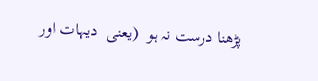پڑھنا درست نہ ہو  (یعنی  دیہات اور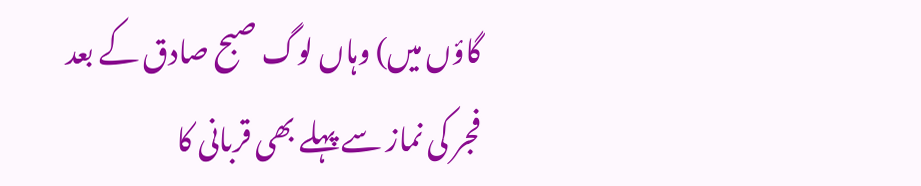گاؤں میں) وہاں لوگ صبح صادق کے بعد فجر کی نماز سے پہلے بھی قربانی کا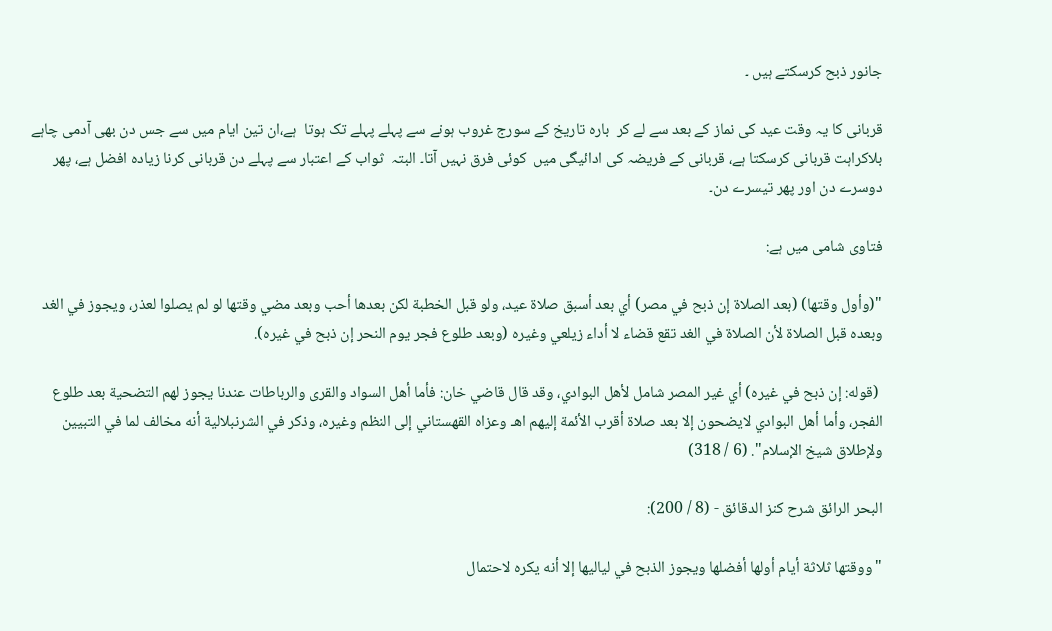جانور ذبح کرسکتے ہیں ۔

قربانی کا یہ وقت عید کی نماز کے بعد سے لے کر  بارہ تاریخ کے سورج غروب ہونے سے پہلے پہلے تک ہوتا  ہے،ان تین ایام میں سے جس دن بھی آدمی چاہے بلاکراہت قربانی کرسکتا ہے، قربانی کے فریضہ کی ادائیگی میں  کوئی فرق نہیں آتا۔ البتہ  ثواب کے اعتبار سے پہلے دن قربانی کرنا زیادہ افضل ہے، پھر دوسرے دن اور پھر تیسرے دن۔

فتاوی شامی میں ہے:

"(وأول وقتها) (بعد الصلاة إن ذبح في مصر) أي بعد أسبق صلاة عيد، ولو قبل الخطبة لكن بعدها أحب وبعد مضي وقتها لو لم يصلوا لعذر، ويجوز في الغد وبعده قبل الصلاة لأن الصلاة في الغد تقع قضاء لا أداء زيلعي وغيره (وبعد طلوع فجر يوم النحر إن ذبح في غيره).

 (قوله: إن ذبح في غيره) أي غير المصر شامل لأهل البوادي، وقد قال قاضي خان: فأما أهل السواد والقرى والرباطات عندنا يجوز لهم التضحية بعد طلوع الفجر، وأما أهل البوادي لايضحون إلا بعد صلاة أقرب الأئمة إليهم اهـ وعزاه القهستاني إلى النظم وغيره، وذكر في الشرنبلالية أنه مخالف لما في التبيين ولإطلاق شيخ الإسلام". (6 / 318)

البحر الرائق شرح كنز الدقائق - (8 / 200):

"ووقتها ثلاثة أيام أولها أفضلها ويجوز الذبح في لياليها إلا أنه يكره لاحتمال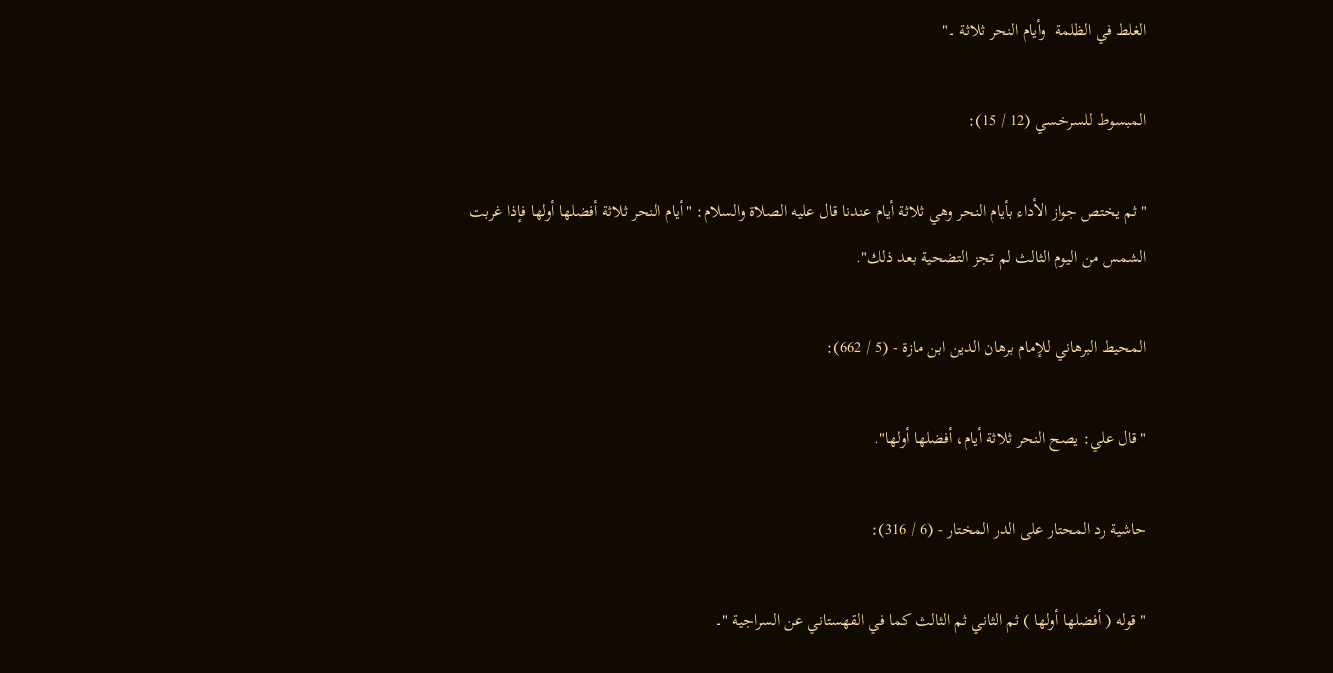الغلط في الظلمة  وأيام النحر ثلاثة ۔"

المبسوط للسرخسي (12 / 15):

"ثم يختص جواز الأداء بأيام النحر وهي ثلاثة أيام عندنا قال عليه الصلاة والسلام: "أيام النحر ثلاثة أفضلها أولها فإذا غربت الشمس من اليوم الثالث لم تجز التضحية بعد ذلك".

المحيط البرهاني للإمام برهان الدين ابن مازة - (5 / 662):

"قال علي: يصح النحر ثلاثة أيام، أفضلها أولها".

حاشية رد المحتار على الدر المختار - (6 / 316):

" قوله ( أفضلها أولها ) ثم الثاني ثم الثالث كما في القهستاني عن السراجية "۔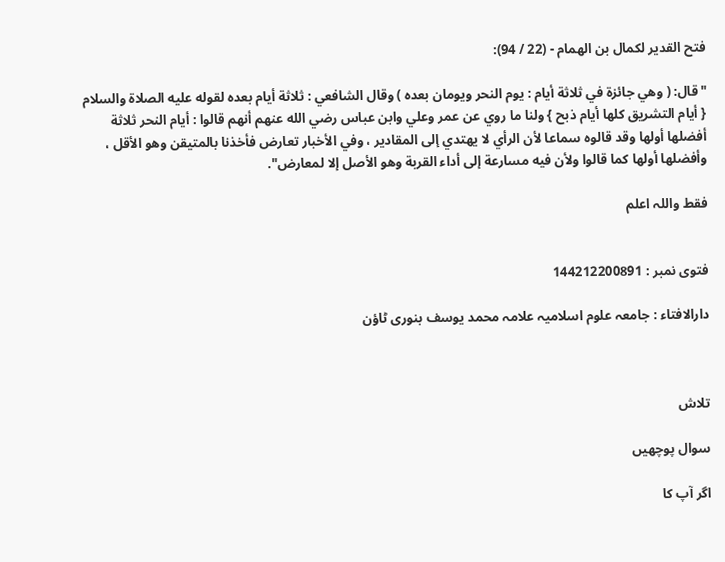فتح القدير لكمال بن الهمام - (22 / 94):

"قال: ( وهي جائزة في ثلاثة أيام : يوم النحر ويومان بعده ) وقال الشافعي : ثلاثة أيام بعده لقوله عليه الصلاة والسلام { أيام التشريق كلها أيام ذبح } ولنا ما روي عن عمر وعلي وابن عباس رضي الله عنهم أنهم قالوا : أيام النحر ثلاثة أفضلها أولها وقد قالوه سماعا لأن الرأي لا يهتدي إلى المقادير ، وفي الأخبار تعارض فأخذنا بالمتيقن وهو الأقل ، وأفضلها أولها كما قالوا ولأن فيه مسارعة إلى أداء القربة وهو الأصل إلا لمعارض".

فقط واللہ اعلم


فتوی نمبر : 144212200891

دارالافتاء : جامعہ علوم اسلامیہ علامہ محمد یوسف بنوری ٹاؤن



تلاش

سوال پوچھیں

اگر آپ کا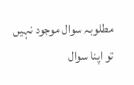مطلوبہ سوال موجود نہیں تو اپنا سوال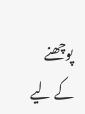پوچھنے کے لیے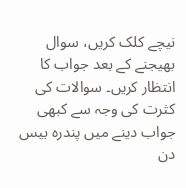نیچے کلک کریں، سوال بھیجنے کے بعد جواب کا انتظار کریں۔ سوالات کی کثرت کی وجہ سے کبھی جواب دینے میں پندرہ بیس دن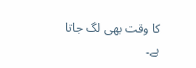کا وقت بھی لگ جاتا ہے۔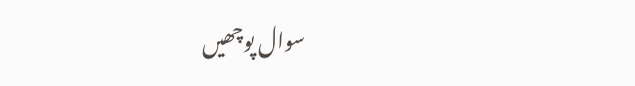سوال پوچھیں